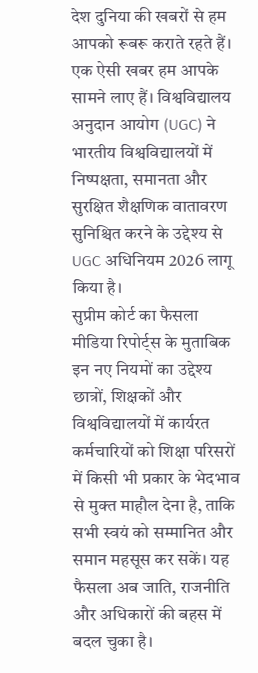देश दुनिया की खबरों से हम आपको रूबरू कराते रहते हैं। एक ऐसी खबर हम आपके सामने लाए हैं। विश्वविद्यालय अनुदान आयोग (UGC) ने भारतीय विश्वविद्यालयों में निष्पक्षता, समानता और सुरक्षित शैक्षणिक वातावरण सुनिश्चित करने के उद्देश्य से UGC अधिनियम 2026 लागू किया है।
सुप्रीम कोर्ट का फैसला
मीडिया रिपोर्ट्स के मुताबिक इन नए नियमों का उद्देश्य छात्रों, शिक्षकों और विश्वविद्यालयों में कार्यरत कर्मचारियों को शिक्षा परिसरों में किसी भी प्रकार के भेदभाव से मुक्त माहौल देना है, ताकि सभी स्वयं को सम्मानित और समान महसूस कर सकें। यह फैसला अब जाति, राजनीति और अधिकारों की बहस में बदल चुका है।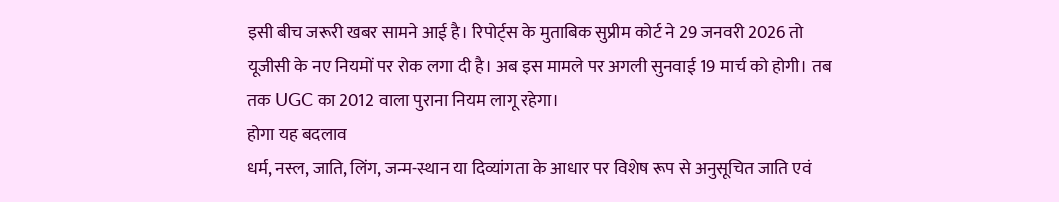इसी बीच जरूरी खबर सामने आई है। रिपोर्ट्स के मुताबिक सुप्रीम कोर्ट ने 29 जनवरी 2026 तो यूजीसी के नए नियमों पर रोक लगा दी है। अब इस मामले पर अगली सुनवाई 19 मार्च को होगी। तब तक UGC का 2012 वाला पुराना नियम लागू रहेगा।
होगा यह बदलाव
धर्म, नस्ल, जाति, लिंग, जन्म-स्थान या दिव्यांगता के आधार पर विशेष रूप से अनुसूचित जाति एवं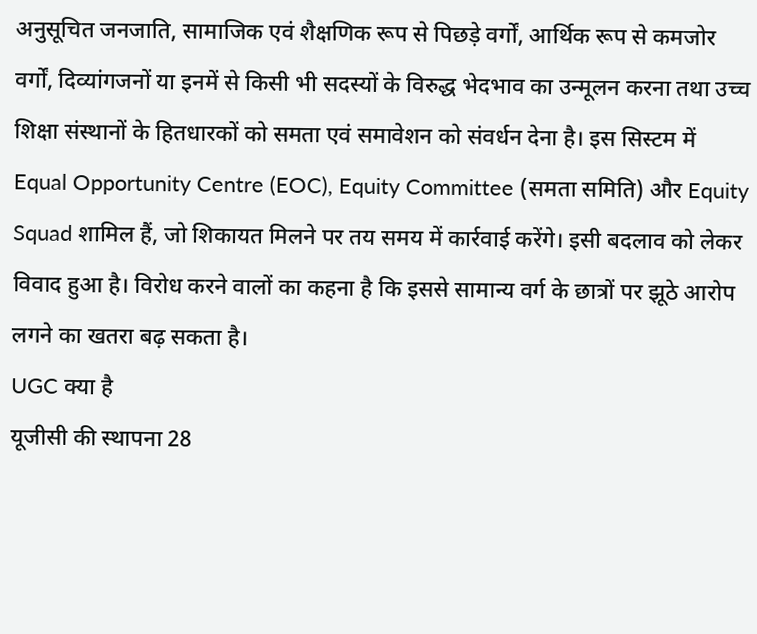अनुसूचित जनजाति, सामाजिक एवं शैक्षणिक रूप से पिछड़े वर्गों, आर्थिक रूप से कमजोर वर्गों, दिव्यांगजनों या इनमें से किसी भी सदस्यों के विरुद्ध भेदभाव का उन्मूलन करना तथा उच्च शिक्षा संस्थानों के हितधारकों को समता एवं समावेशन को संवर्धन देना है। इस सिस्टम में Equal Opportunity Centre (EOC), Equity Committee (समता समिति) और Equity Squad शामिल हैं, जो शिकायत मिलने पर तय समय में कार्रवाई करेंगे। इसी बदलाव को लेकर विवाद हुआ है। विरोध करने वालों का कहना है कि इससे सामान्य वर्ग के छात्रों पर झूठे आरोप लगने का खतरा बढ़ सकता है।
UGC क्या है
यूजीसी की स्थापना 28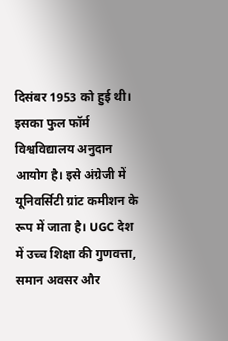दिसंबर 1953 को हुई थी। इसका फुल फॉर्म विश्वविद्यालय अनुदान आयोग है। इसे अंग्रेजी में यूनिवर्सिटी ग्रांट कमीशन के रूप में जाता है। UGC देश में उच्च शिक्षा की गुणवत्ता, समान अवसर और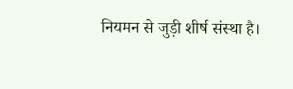नियमन से जुड़ी शीर्ष संस्था है।